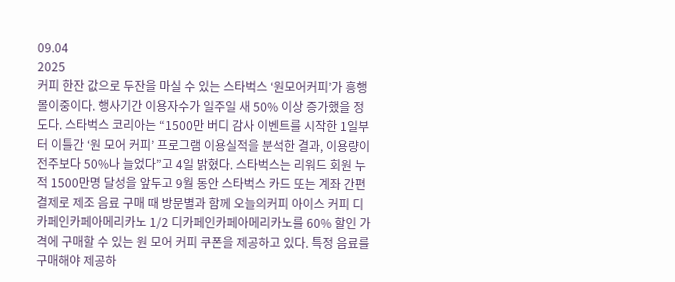09.04
2025
커피 한잔 값으로 두잔을 마실 수 있는 스타벅스 ‘원모어커피’가 흥행 몰이중이다. 행사기간 이용자수가 일주일 새 50% 이상 증가했을 정도다. 스타벅스 코리아는 “1500만 버디 감사 이벤트를 시작한 1일부터 이틀간 ‘원 모어 커피’ 프로그램 이용실적을 분석한 결과, 이용량이 전주보다 50%나 늘었다”고 4일 밝혔다. 스타벅스는 리워드 회원 누적 1500만명 달성을 앞두고 9월 동안 스타벅스 카드 또는 계좌 간편결제로 제조 음료 구매 때 방문별과 함께 오늘의커피 아이스 커피 디카페인카페아메리카노 1/2 디카페인카페아메리카노를 60% 할인 가격에 구매할 수 있는 원 모어 커피 쿠폰을 제공하고 있다. 특정 음료를 구매해야 제공하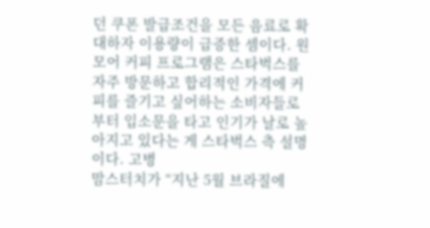던 쿠폰 발급조건을 모든 음료로 확대하자 이용량이 급증한 셈이다. 원 모어 커피 프로그램은 스타벅스를 자주 방문하고 합리적인 가격에 커피를 즐기고 싶어하는 소비자들로부터 입소문을 타고 인기가 날로 높아지고 있다는 게 스타벅스 측 설명이다. 고병
맘스터치가 “지난 5월 브라질에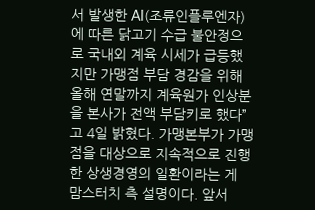서 발생한 AI(조류인플루엔자)에 따른 닭고기 수급 불안정으로 국내외 계육 시세가 급등했지만 가맹점 부담 경감을 위해 올해 연말까지 계육원가 인상분을 본사가 전액 부담키로 했다”고 4일 밝혔다. 가맹본부가 가맹점을 대상으로 지속적으로 진행한 상생경영의 일환이라는 게 맘스터치 측 설명이다. 앞서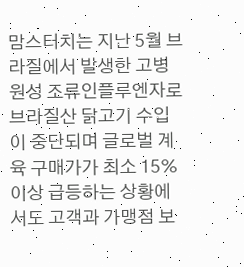맘스터치는 지난 5월 브라질에서 발생한 고병원성 조류인플루엔자로 브라질산 닭고기 수입이 중단되며 글로벌 계육 구매가가 최소 15% 이상 급등하는 상황에서도 고객과 가맹점 보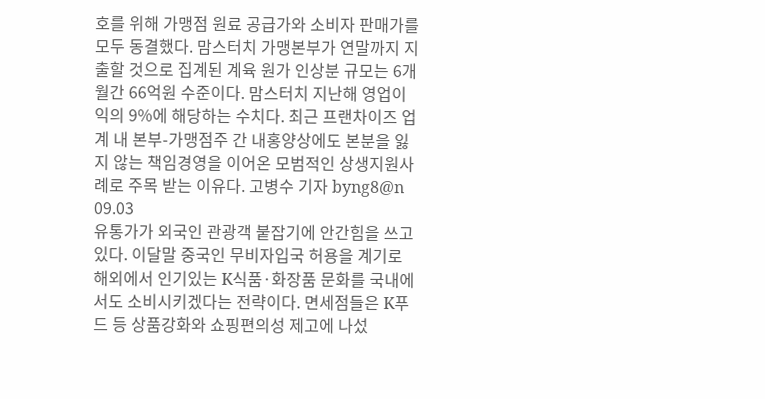호를 위해 가맹점 원료 공급가와 소비자 판매가를 모두 동결했다. 맘스터치 가맹본부가 연말까지 지출할 것으로 집계된 계육 원가 인상분 규모는 6개월간 66억원 수준이다. 맘스터치 지난해 영업이익의 9%에 해당하는 수치다. 최근 프랜차이즈 업계 내 본부-가맹점주 간 내홍양상에도 본분을 잃지 않는 책임경영을 이어온 모범적인 상생지원사례로 주목 받는 이유다. 고병수 기자 byng8@n
09.03
유통가가 외국인 관광객 붙잡기에 안간힘을 쓰고 있다. 이달말 중국인 무비자입국 허용을 계기로 해외에서 인기있는 K식품·화장품 문화를 국내에서도 소비시키겠다는 전략이다. 면세점들은 K푸드 등 상품강화와 쇼핑편의성 제고에 나섰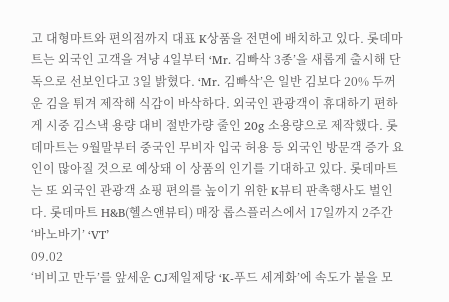고 대형마트와 편의점까지 대표 K상품을 전면에 배치하고 있다. 롯데마트는 외국인 고객을 겨냥 4일부터 ‘Mr. 김빠삭 3종’을 새롭게 출시해 단독으로 선보인다고 3일 밝혔다. ‘Mr. 김빠삭’은 일반 김보다 20% 두꺼운 김을 튀겨 제작해 식감이 바삭하다. 외국인 관광객이 휴대하기 편하게 시중 김스낵 용량 대비 절반가량 줄인 20g 소용량으로 제작했다. 롯데마트는 9월말부터 중국인 무비자 입국 허용 등 외국인 방문객 증가 요인이 많아질 것으로 예상돼 이 상품의 인기를 기대하고 있다. 롯데마트는 또 외국인 관광객 쇼핑 편의를 높이기 위한 K뷰티 판촉행사도 벌인다. 롯데마트 H&B(헬스앤뷰티) 매장 롭스플러스에서 17일까지 2주간 ‘바노바기’ ‘VT’
09.02
‘비비고 만두’를 앞세운 CJ제일제당 ‘K-푸드 세계화’에 속도가 붙을 모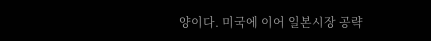양이다. 미국에 이어 일본시장 공략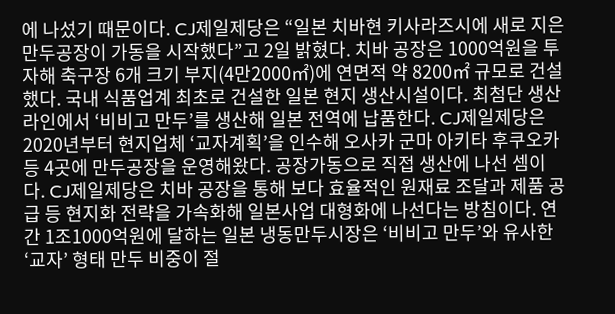에 나섰기 때문이다. CJ제일제당은 “일본 치바현 키사라즈시에 새로 지은 만두공장이 가동을 시작했다”고 2일 밝혔다. 치바 공장은 1000억원을 투자해 축구장 6개 크기 부지(4만2000㎡)에 연면적 약 8200㎡ 규모로 건설했다. 국내 식품업계 최초로 건설한 일본 현지 생산시설이다. 최첨단 생산라인에서 ‘비비고 만두’를 생산해 일본 전역에 납품한다. CJ제일제당은 2020년부터 현지업체 ‘교자계획’을 인수해 오사카 군마 아키타 후쿠오카 등 4곳에 만두공장을 운영해왔다. 공장가동으로 직접 생산에 나선 셈이다. CJ제일제당은 치바 공장을 통해 보다 효율적인 원재료 조달과 제품 공급 등 현지화 전략을 가속화해 일본사업 대형화에 나선다는 방침이다. 연간 1조1000억원에 달하는 일본 냉동만두시장은 ‘비비고 만두’와 유사한 ‘교자’ 형태 만두 비중이 절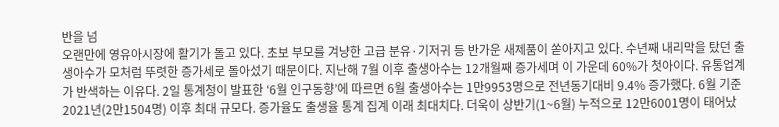반을 넘
오랜만에 영유아시장에 활기가 돌고 있다. 초보 부모를 겨냥한 고급 분유·기저귀 등 반가운 새제품이 쏟아지고 있다. 수년째 내리막을 탔던 출생아수가 모처럼 뚜렷한 증가세로 돌아섰기 때문이다. 지난해 7월 이후 출생아수는 12개월째 증가세며 이 가운데 60%가 첫아이다. 유통업계가 반색하는 이유다. 2일 통계청이 발표한 ‘6월 인구동향’에 따르면 6월 출생아수는 1만9953명으로 전년동기대비 9.4% 증가했다. 6월 기준 2021년(2만1504명) 이후 최대 규모다. 증가율도 출생율 통계 집계 이래 최대치다. 더욱이 상반기(1~6월) 누적으로 12만6001명이 태어났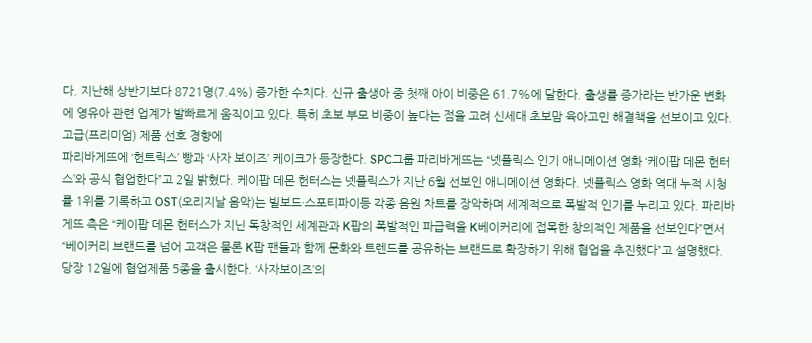다. 지난해 상반기보다 8721명(7.4%) 증가한 수치다. 신규 출생아 중 첫째 아이 비중은 61.7%에 달한다. 출생률 증가라는 반가운 변화에 영유아 관련 업계가 발빠르게 움직이고 있다. 특히 초보 부모 비중이 높다는 점을 고려 신세대 초보맘 육아고민 해결책을 선보이고 있다. 고급(프리미엄) 제품 선호 경향에
파리바게뜨에 ‘헌트릭스’ 빵과 ‘사자 보이즈’ 케이크가 등장한다. SPC그룹 파리바게뜨는 “넷플릭스 인기 애니메이션 영화 ‘케이팝 데몬 헌터스’와 공식 협업한다”고 2일 밝혔다. 케이팝 데몬 헌터스는 넷플릭스가 지난 6월 선보인 애니메이션 영화다. 넷플릭스 영화 역대 누적 시청률 1위를 기록하고 OST(오리지날 음악)는 빌보드·스포티파이등 각종 음원 차트를 장악하며 세계적으로 폭발적 인기를 누리고 있다. 파리바게뜨 측은 “케이팝 데몬 헌터스가 지닌 독창적인 세계관과 K팝의 폭발적인 파급력을 K베이커리에 접목한 창의적인 제품을 선보인다”면서 “베이커리 브랜드를 넘어 고객은 물론 K팝 팬들과 함께 문화와 트렌드를 공유하는 브랜드로 확장하기 위해 협업을 추진했다”고 설명했다. 당장 12일에 협업제품 5종을 출시한다. ‘사자보이즈’의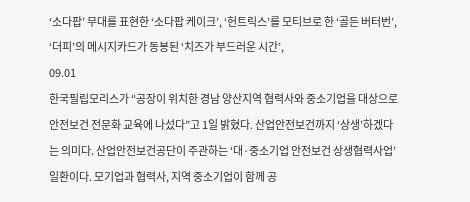‘소다팝’ 무대를 표현한 ‘소다팝 케이크’, ‘헌트릭스’를 모티브로 한 ‘골든 버터번’, ‘더피’의 메시지카드가 동봉된 ‘치즈가 부드러운 시간’,
09.01
한국필립모리스가 “공장이 위치한 경남 양산지역 협력사와 중소기업을 대상으로 안전보건 전문화 교육에 나섰다”고 1일 밝혔다. 산업안전보건까지 ‘상생’하겠다는 의미다. 산업안전보건공단이 주관하는 ‘대·중소기업 안전보건 상생협력사업’ 일환이다. 모기업과 협력사, 지역 중소기업이 함께 공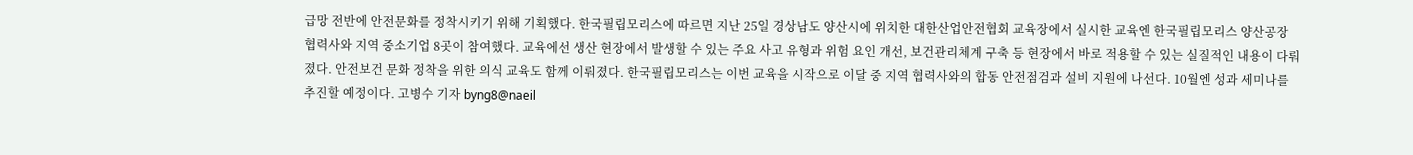급망 전반에 안전문화를 정착시키기 위해 기획했다. 한국필립모리스에 따르면 지난 25일 경상남도 양산시에 위치한 대한산업안전협회 교육장에서 실시한 교육엔 한국필립모리스 양산공장 협력사와 지역 중소기업 8곳이 참여했다. 교육에선 생산 현장에서 발생할 수 있는 주요 사고 유형과 위험 요인 개선, 보건관리체계 구축 등 현장에서 바로 적용할 수 있는 실질적인 내용이 다뤄졌다. 안전보건 문화 정착을 위한 의식 교육도 함께 이뤄졌다. 한국필립모리스는 이번 교육을 시작으로 이달 중 지역 협력사와의 합동 안전점검과 설비 지원에 나선다. 10월엔 성과 세미나를 추진할 예정이다. 고병수 기자 byng8@naeil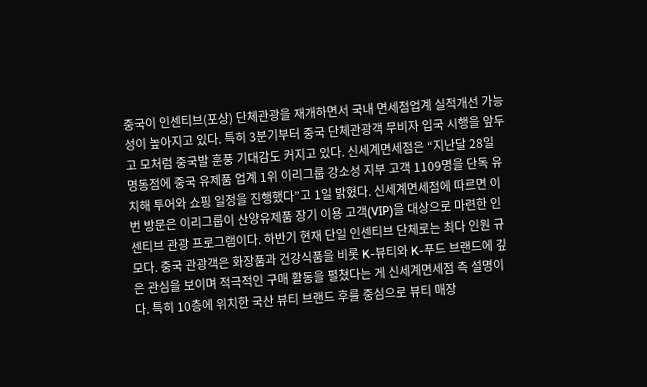중국이 인센티브(포상) 단체관광을 재개하면서 국내 면세점업계 실적개선 가능성이 높아지고 있다. 특히 3분기부터 중국 단체관광객 무비자 입국 시행을 앞두고 모처럼 중국발 훈풍 기대감도 커지고 있다. 신세계면세점은 “지난달 28일 명동점에 중국 유제품 업계 1위 이리그룹 강소성 지부 고객 1109명을 단독 유치해 투어와 쇼핑 일정을 진행했다”고 1일 밝혔다. 신세계면세점에 따르면 이번 방문은 이리그룹이 산양유제품 장기 이용 고객(VIP)을 대상으로 마련한 인센티브 관광 프로그램이다. 하반기 현재 단일 인센티브 단체로는 최다 인원 규모다. 중국 관광객은 화장품과 건강식품을 비롯 K-뷰티와 K-푸드 브랜드에 깊은 관심을 보이며 적극적인 구매 활동을 펼쳤다는 게 신세계면세점 측 설명이다. 특히 10층에 위치한 국산 뷰티 브랜드 후를 중심으로 뷰티 매장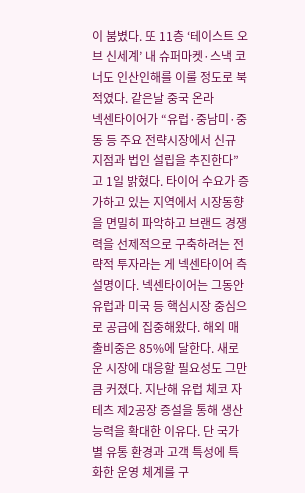이 붐볐다. 또 11층 ‘테이스트 오브 신세계’ 내 슈퍼마켓·스낵 코너도 인산인해를 이룰 정도로 북적였다. 같은날 중국 온라
넥센타이어가 “유럽·중남미·중동 등 주요 전략시장에서 신규 지점과 법인 설립을 추진한다”고 1일 밝혔다. 타이어 수요가 증가하고 있는 지역에서 시장동향을 면밀히 파악하고 브랜드 경쟁력을 선제적으로 구축하려는 전략적 투자라는 게 넥센타이어 측 설명이다. 넥센타이어는 그동안 유럽과 미국 등 핵심시장 중심으로 공급에 집중해왔다. 해외 매출비중은 85%에 달한다. 새로운 시장에 대응할 필요성도 그만큼 커졌다. 지난해 유럽 체코 자테츠 제2공장 증설을 통해 생산 능력을 확대한 이유다. 단 국가별 유통 환경과 고객 특성에 특화한 운영 체계를 구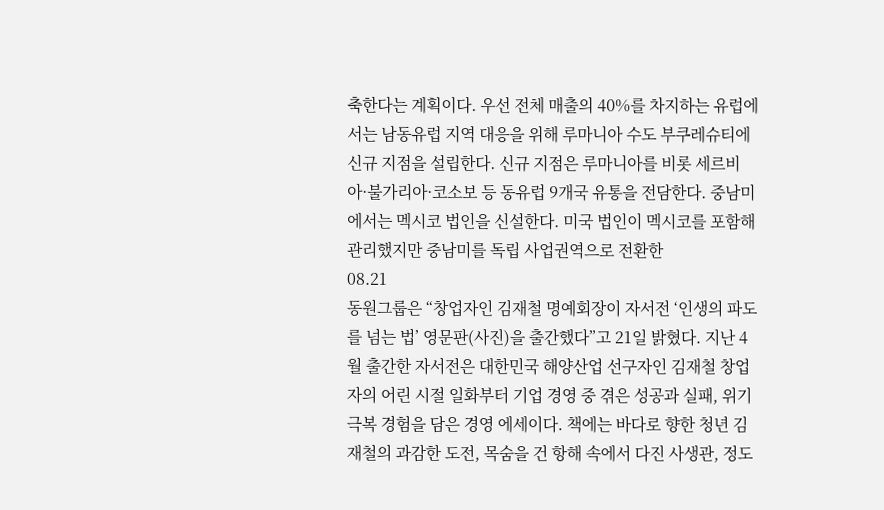축한다는 계획이다. 우선 전체 매출의 40%를 차지하는 유럽에서는 남동유럽 지역 대응을 위해 루마니아 수도 부쿠레슈티에 신규 지점을 설립한다. 신규 지점은 루마니아를 비롯 세르비아·불가리아·코소보 등 동유럽 9개국 유통을 전담한다. 중남미에서는 멕시코 법인을 신설한다. 미국 법인이 멕시코를 포함해 관리했지만 중남미를 독립 사업권역으로 전환한
08.21
동원그룹은 “창업자인 김재철 명예회장이 자서전 ‘인생의 파도를 넘는 법’ 영문판(사진)을 출간했다”고 21일 밝혔다. 지난 4월 출간한 자서전은 대한민국 해양산업 선구자인 김재철 창업자의 어린 시절 일화부터 기업 경영 중 겪은 성공과 실패, 위기 극복 경험을 담은 경영 에세이다. 책에는 바다로 향한 청년 김재철의 과감한 도전, 목숨을 건 항해 속에서 다진 사생관, 정도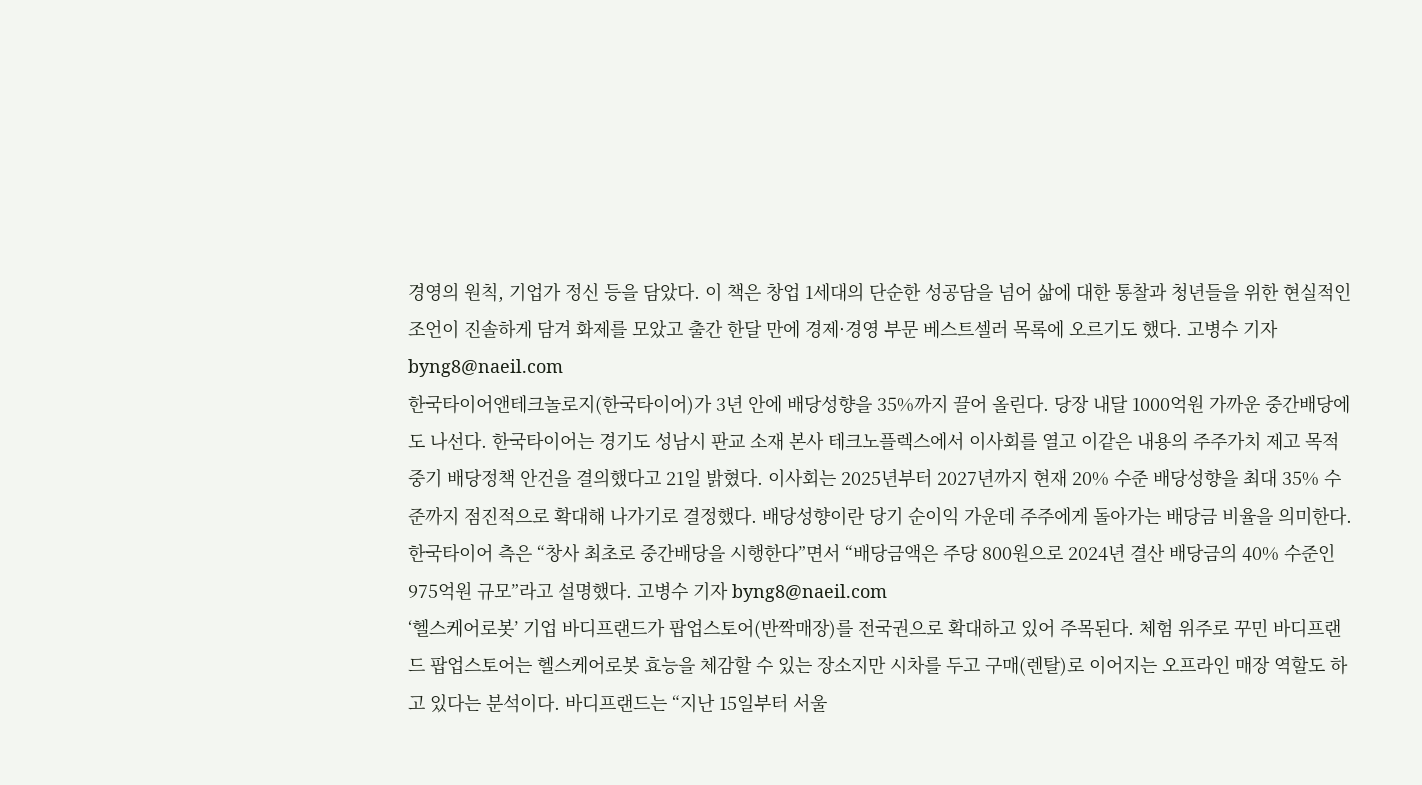경영의 원칙, 기업가 정신 등을 담았다. 이 책은 창업 1세대의 단순한 성공담을 넘어 삶에 대한 통찰과 청년들을 위한 현실적인 조언이 진솔하게 담겨 화제를 모았고 출간 한달 만에 경제·경영 부문 베스트셀러 목록에 오르기도 했다. 고병수 기자 byng8@naeil.com
한국타이어앤테크놀로지(한국타이어)가 3년 안에 배당성향을 35%까지 끌어 올린다. 당장 내달 1000억원 가까운 중간배당에도 나선다. 한국타이어는 경기도 성남시 판교 소재 본사 테크노플렉스에서 이사회를 열고 이같은 내용의 주주가치 제고 목적 중기 배당정책 안건을 결의했다고 21일 밝혔다. 이사회는 2025년부터 2027년까지 현재 20% 수준 배당성향을 최대 35% 수준까지 점진적으로 확대해 나가기로 결정했다. 배당성향이란 당기 순이익 가운데 주주에게 돌아가는 배당금 비율을 의미한다. 한국타이어 측은 “창사 최초로 중간배당을 시행한다”면서 “배당금액은 주당 800원으로 2024년 결산 배당금의 40% 수준인 975억원 규모”라고 설명했다. 고병수 기자 byng8@naeil.com
‘헬스케어로봇’ 기업 바디프랜드가 팝업스토어(반짝매장)를 전국권으로 확대하고 있어 주목된다. 체험 위주로 꾸민 바디프랜드 팝업스토어는 헬스케어로봇 효능을 체감할 수 있는 장소지만 시차를 두고 구매(렌탈)로 이어지는 오프라인 매장 역할도 하고 있다는 분석이다. 바디프랜드는 “지난 15일부터 서울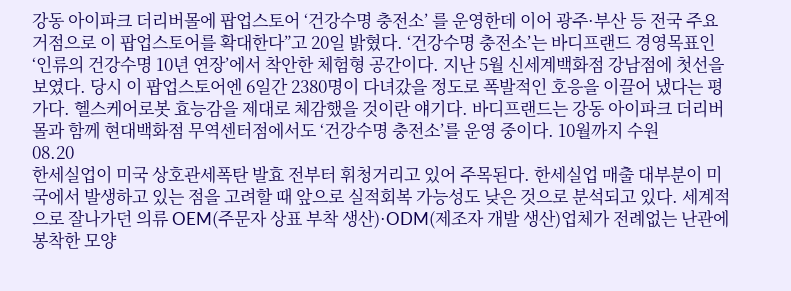강동 아이파크 더리버몰에 팝업스토어 ‘건강수명 충전소’ 를 운영한데 이어 광주·부산 등 전국 주요 거점으로 이 팝업스토어를 확대한다”고 20일 밝혔다. ‘건강수명 충전소’는 바디프랜드 경영목표인 ‘인류의 건강수명 10년 연장’에서 착안한 체험형 공간이다. 지난 5월 신세계백화점 강남점에 첫선을 보였다. 당시 이 팝업스토어엔 6일간 2380명이 다녀갔을 정도로 폭발적인 호응을 이끌어 냈다는 평가다. 헬스케어로봇 효능감을 제대로 체감했을 것이란 얘기다. 바디프랜드는 강동 아이파크 더리버몰과 함께 현대백화점 무역센터점에서도 ‘건강수명 충전소’를 운영 중이다. 10월까지 수원
08.20
한세실업이 미국 상호관세폭탄 발효 전부터 휘청거리고 있어 주목된다. 한세실업 매출 대부분이 미국에서 발생하고 있는 점을 고려할 때 앞으로 실적회복 가능성도 낮은 것으로 분석되고 있다. 세계적으로 잘나가던 의류 OEM(주문자 상표 부착 생산)·ODM(제조자 개발 생산)업체가 전례없는 난관에 봉착한 모양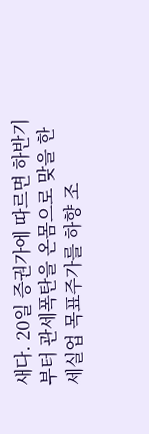새다. 20일 증권가에 따르면 하반기부터 관세폭탄을 온몸으로 맞을 한세실업 목표주가를 하향 조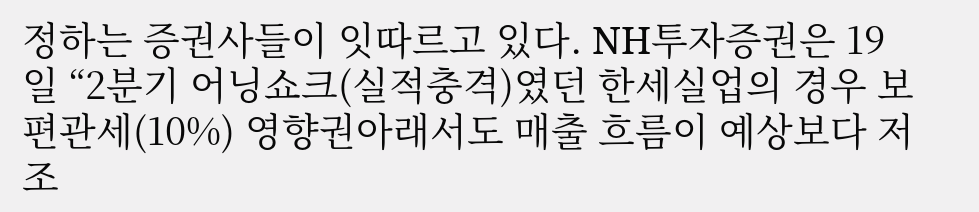정하는 증권사들이 잇따르고 있다. NH투자증권은 19일 “2분기 어닝쇼크(실적충격)였던 한세실업의 경우 보편관세(10%) 영향권아래서도 매출 흐름이 예상보다 저조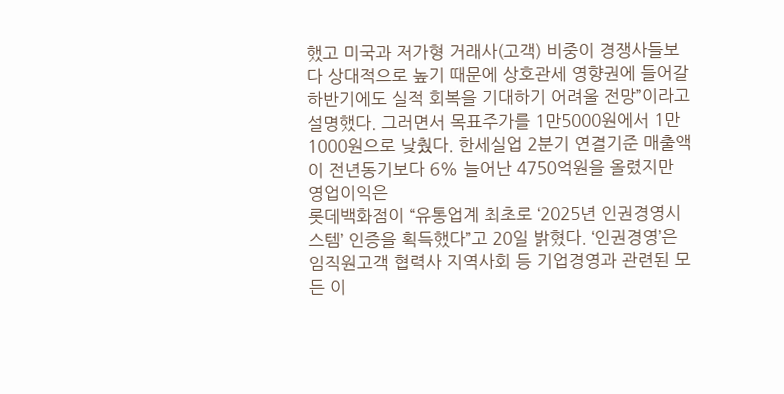했고 미국과 저가형 거래사(고객) 비중이 경쟁사들보다 상대적으로 높기 때문에 상호관세 영향권에 들어갈 하반기에도 실적 회복을 기대하기 어려울 전망”이라고 설명했다. 그러면서 목표주가를 1만5000원에서 1만1000원으로 낮췄다. 한세실업 2분기 연결기준 매출액이 전년동기보다 6% 늘어난 4750억원을 올렸지만 영업이익은
롯데백화점이 “유통업계 최초로 ‘2025년 인권경영시스템’ 인증을 획득했다”고 20일 밝혔다. ‘인권경영’은 임직원고객 협력사 지역사회 등 기업경영과 관련된 모든 이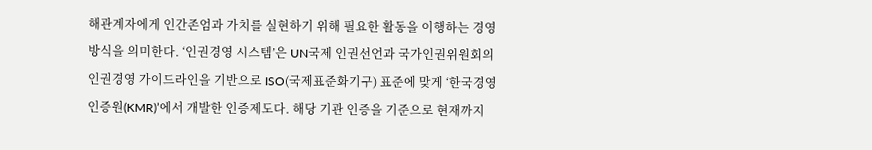해관계자에게 인간존엄과 가치를 실현하기 위해 필요한 활동을 이행하는 경영 방식을 의미한다. ‘인권경영 시스템’은 UN국제 인권선언과 국가인권위원회의 인권경영 가이드라인을 기반으로 ISO(국제표준화기구) 표준에 맞게 ‘한국경영인증원(KMR)’에서 개발한 인증제도다. 해당 기관 인증을 기준으로 현재까지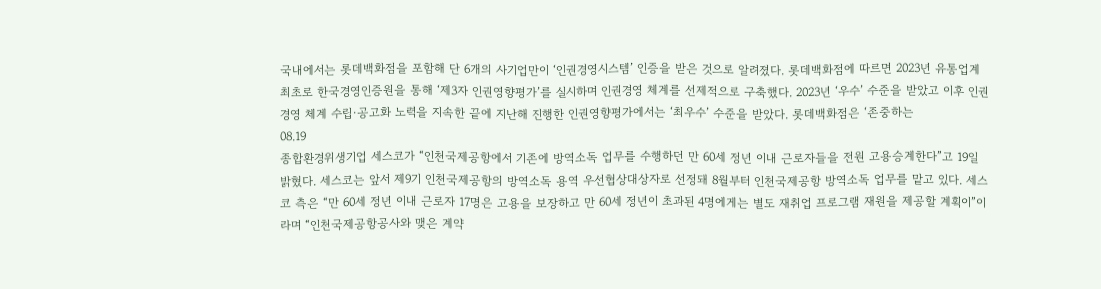국내에서는 롯데백화점을 포함해 단 6개의 사기업만이 ‘인권경영시스템’ 인증을 받은 것으로 알려졌다. 롯데백화점에 따르면 2023년 유통업계 최초로 한국경영인증원을 통해 ‘제3자 인권영향평가’를 실시하며 인권경영 체계를 선제적으로 구축했다. 2023년 ‘우수’ 수준을 받았고 이후 인권경영 체계 수립·공고화 노력을 지속한 끝에 지난해 진행한 인권영향평가에서는 ‘최우수’ 수준을 받았다. 롯데백화점은 ‘존중하는
08.19
종합환경위생기업 세스코가 “인천국제공항에서 기존에 방역소독 업무를 수행하던 만 60세 정년 이내 근로자들을 전원 고용승계한다”고 19일 밝혔다. 세스코는 앞서 제9기 인천국제공항의 방역소독 용역 우선협상대상자로 선정돼 8월부터 인천국제공항 방역소독 업무를 맡고 있다. 세스코 측은 “만 60세 정년 이내 근로자 17명은 고용을 보장하고 만 60세 정년이 초과된 4명에게는 별도 재취업 프로그램 재원을 제공할 계획이”이라며 “인천국제공항공사와 맺은 계약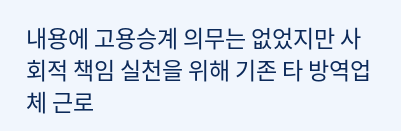내용에 고용승계 의무는 없었지만 사회적 책임 실천을 위해 기존 타 방역업체 근로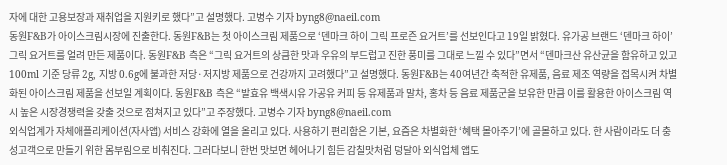자에 대한 고용보장과 재취업을 지원키로 했다”고 설명했다. 고병수 기자 byng8@naeil.com
동원F&B가 아이스크림시장에 진출한다. 동원F&B는 첫 아이스크림 제품으로 ‘덴마크 하이 그릭 프로즌 요거트’를 선보인다고 19일 밝혔다. 유가공 브랜드 ‘덴마크 하이’ 그릭 요거트를 얼려 만든 제품이다. 동원F&B 측은 “그릭 요거트의 상큼한 맛과 우유의 부드럽고 진한 풍미를 그대로 느낄 수 있다”면서 “덴마크산 유산균을 함유하고 있고 100ml 기준 당류 2g, 지방 0.6g에 불과한 저당·저지방 제품으로 건강까지 고려했다”고 설명했다. 동원F&B는 40여년간 축적한 유제품, 음료 제조 역량을 접목시켜 차별화된 아이스크림 제품을 선보일 계획이다. 동원F&B 측은 “발효유 백색시유 가공유 커피 등 유제품과 말차, 홍차 등 음료 제품군을 보유한 만큼 이를 활용한 아이스크림 역시 높은 시장경쟁력을 갖출 것으로 점쳐지고 있다”고 주장했다. 고병수 기자 byng8@naeil.com
외식업계가 자체애플리케이션(자사앱) 서비스 강화에 열을 올리고 있다. 사용하기 편리함은 기본, 요즘은 차별화한 ‘혜택 몰아주기’에 골몰하고 있다. 한 사람이라도 더 충성고객으로 만들기 위한 몸부림으로 비춰진다. 그러다보니 한번 맛보면 헤어나기 힘든 감칠맛처럼 덩달아 외식업체 앱도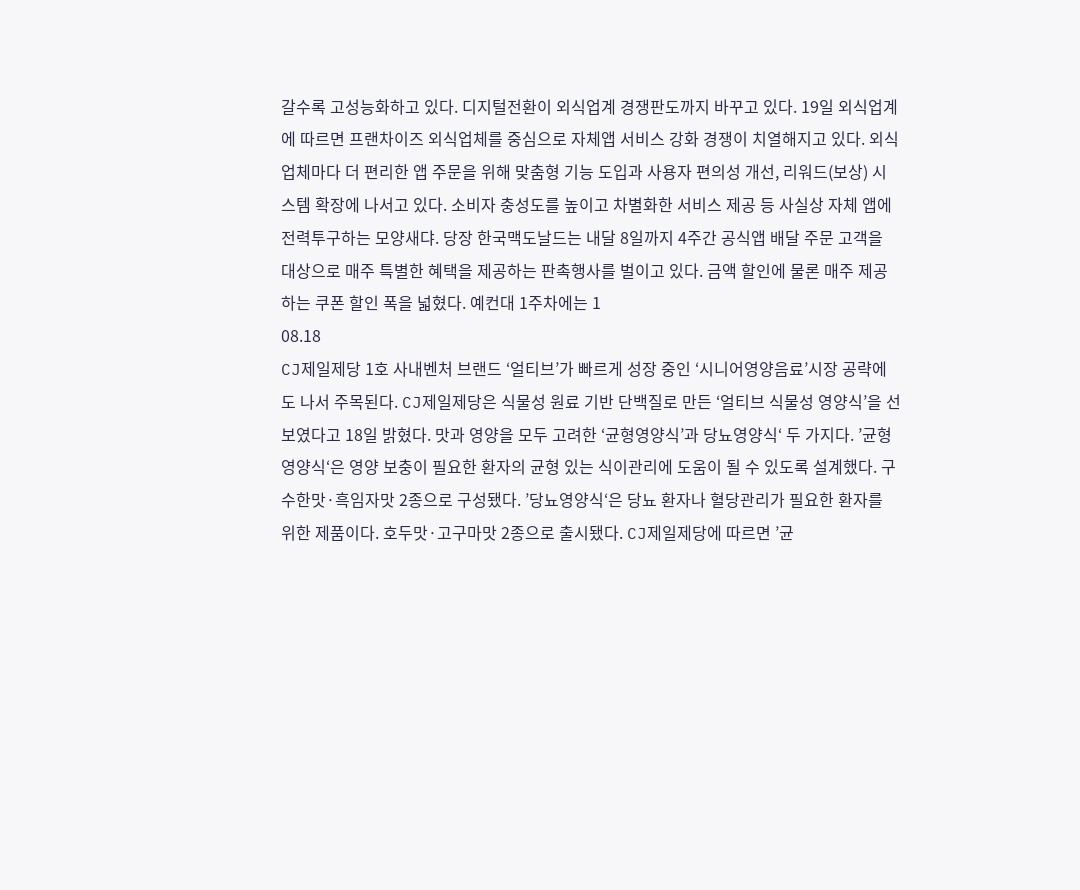갈수록 고성능화하고 있다. 디지털전환이 외식업계 경쟁판도까지 바꾸고 있다. 19일 외식업계에 따르면 프랜차이즈 외식업체를 중심으로 자체앱 서비스 강화 경쟁이 치열해지고 있다. 외식업체마다 더 편리한 앱 주문을 위해 맞춤형 기능 도입과 사용자 편의성 개선, 리워드(보상) 시스템 확장에 나서고 있다. 소비자 충성도를 높이고 차별화한 서비스 제공 등 사실상 자체 앱에 전력투구하는 모양새댜. 당장 한국맥도날드는 내달 8일까지 4주간 공식앱 배달 주문 고객을 대상으로 매주 특별한 혜택을 제공하는 판촉행사를 벌이고 있다. 금액 할인에 물론 매주 제공하는 쿠폰 할인 폭을 넓혔다. 예컨대 1주차에는 1
08.18
CJ제일제당 1호 사내벤처 브랜드 ‘얼티브’가 빠르게 성장 중인 ‘시니어영양음료’시장 공략에도 나서 주목된다. CJ제일제당은 식물성 원료 기반 단백질로 만든 ‘얼티브 식물성 영양식’을 선보였다고 18일 밝혔다. 맛과 영양을 모두 고려한 ‘균형영양식’과 당뇨영양식‘ 두 가지다. ’균형영양식‘은 영양 보충이 필요한 환자의 균형 있는 식이관리에 도움이 될 수 있도록 설계했다. 구수한맛·흑임자맛 2종으로 구성됐다. ’당뇨영양식‘은 당뇨 환자나 혈당관리가 필요한 환자를 위한 제품이다. 호두맛·고구마맛 2종으로 출시됐다. CJ제일제당에 따르면 ’균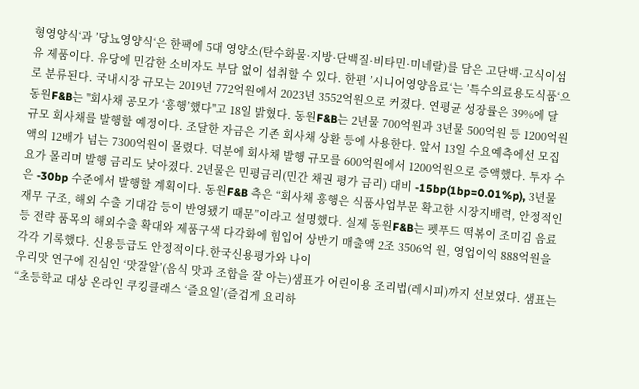형영양식‘과 ’당뇨영양식‘은 한팩에 5대 영양소(탄수화물·지방·단백질·비타민·미네랄)를 담은 고단백·고식이섬유 제품이다. 유당에 민감한 소비자도 부담 없이 섭취할 수 있다. 한편 ’시니어영양음료‘는 ’특수의료용도식품‘으로 분류된다. 국내시장 규모는 2019년 772억원에서 2023년 3552억원으로 커졌다. 연평균 성장률은 39%에 달
동원F&B는 "회사채 공모가 ‘흥행’했다"고 18일 밝혔다. 동원F&B는 2년물 700억원과 3년물 500억원 등 1200억원 규모 회사채를 발행할 예정이다. 조달한 자금은 기존 회사채 상환 등에 사용한다. 앞서 13일 수요예측에선 모집액의 12배가 넘는 7300억원이 몰렸다. 덕분에 회사채 발행 규모를 600억원에서 1200억원으로 증액했다. 투자 수요가 몰리며 발행 금리도 낮아졌다. 2년물은 민평금리(민간 채권 평가 금리) 대비 -15bp(1bp=0.01%p), 3년물은 -30bp 수준에서 발행할 계획이다. 동원F&B 측은 “회사채 흥행은 식품사업부문 확고한 시장지배력, 안정적인 재무 구조, 해외 수출 기대감 등이 반영됐기 때문”이라고 설명했다. 실제 동원F&B는 펫푸드 떡볶이 조미김 음료 등 전략 품목의 해외수출 확대와 제품구색 다각화에 힘입어 상반기 매출액 2조 3506억 원, 영업이익 888억원을 각각 기록했다. 신용등급도 안정적이다.한국신용평가와 나이
우리맛 연구에 진심인 ‘맛잘알’(음식 맛과 조합을 잘 아는)샘표가 어린이용 조리법(레시피)까지 선보였다. 샘표는 “초등학교 대상 온라인 쿠킹클래스 ‘즐요일’(즐겁게 요리하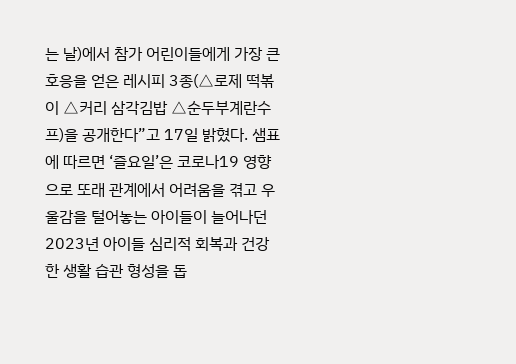는 날)에서 참가 어린이들에게 가장 큰 호응을 얻은 레시피 3종(△로제 떡볶이 △커리 삼각김밥 △순두부계란수프)을 공개한다”고 17일 밝혔다. 샘표에 따르면 ‘즐요일’은 코로나19 영향으로 또래 관계에서 어려움을 겪고 우울감을 털어놓는 아이들이 늘어나던 2023년 아이들 심리적 회복과 건강한 생활 습관 형성을 돕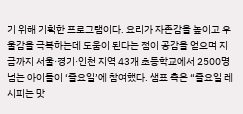기 위해 기획한 프로그램이다. 요리가 자존감을 높이고 우울감을 극복하는데 도움이 된다는 점이 공감을 얻으며 지금까지 서울·경기·인천 지역 43개 초등학교에서 2500명 넘는 아이들이 ‘즐요일’에 참여했다. 샘표 측은 “즐요일 레시피는 맛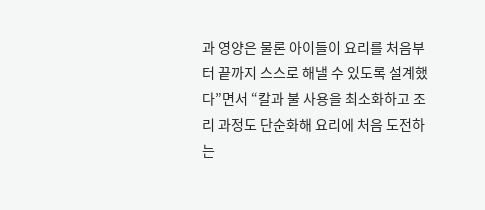과 영양은 물론 아이들이 요리를 처음부터 끝까지 스스로 해낼 수 있도록 설계했다”면서 “칼과 불 사용을 최소화하고 조리 과정도 단순화해 요리에 처음 도전하는